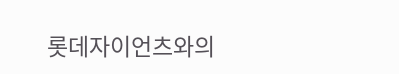롯데자이언츠와의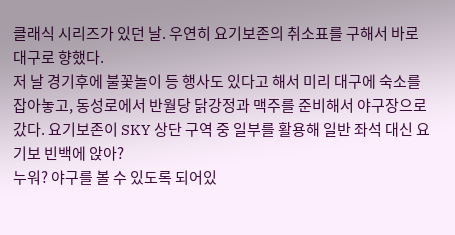클래식 시리즈가 있던 날. 우연히 요기보존의 취소표를 구해서 바로 대구로 향했다.
저 날 경기후에 불꽃놀이 등 행사도 있다고 해서 미리 대구에 숙소를 잡아놓고, 동성로에서 반월당 닭강정과 맥주를 준비해서 야구장으로 갔다. 요기보존이 SKY 상단 구역 중 일부를 활용해 일반 좌석 대신 요기보 빈백에 앉아?
누워? 야구를 볼 수 있도록 되어있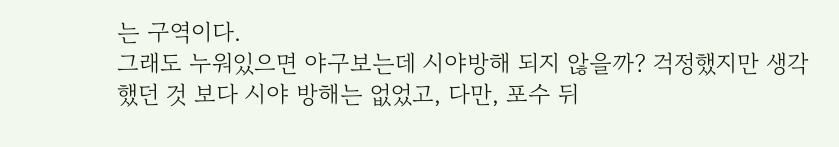는 구역이다.
그래도 누워있으면 야구보는데 시야방해 되지 않을까? 걱정했지만 생각했던 것 보다 시야 방해는 없었고, 다만, 포수 뒤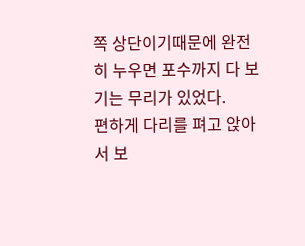쪽 상단이기때문에 완전히 누우면 포수까지 다 보기는 무리가 있었다.
편하게 다리를 펴고 앉아서 보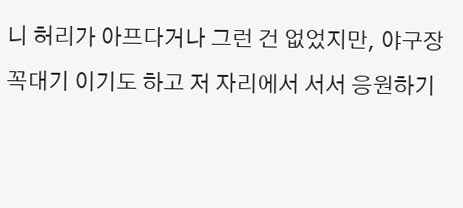니 허리가 아프다거나 그런 건 없었지만, 야구장 꼭대기 이기도 하고 저 자리에서 서서 응원하기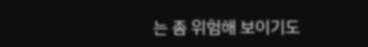는 좀 위험해 보이기도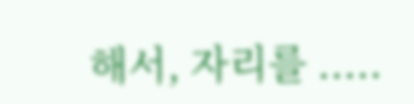해서, 자리를 .....